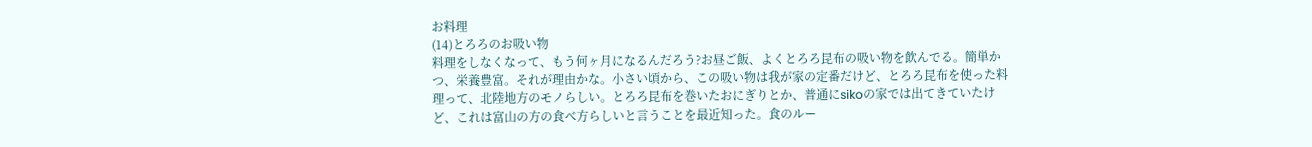お料理
(14)とろろのお吸い物
料理をしなくなって、もう何ヶ月になるんだろう?お昼ご飯、よくとろろ昆布の吸い物を飲んでる。簡単かつ、栄養豊富。それが理由かな。小さい頃から、この吸い物は我が家の定番だけど、とろろ昆布を使った料理って、北陸地方のモノらしい。とろろ昆布を巻いたおにぎりとか、普通にsikoの家では出てきていたけど、これは富山の方の食べ方らしいと言うことを最近知った。食のルー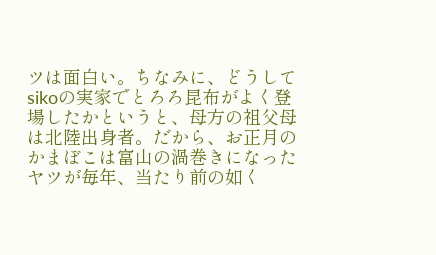ツは面白い。ちなみに、どうしてsikoの実家でとろろ昆布がよく登場したかというと、母方の祖父母は北陸出身者。だから、お正月のかまぼこは富山の渦巻きになったヤツが毎年、当たり前の如く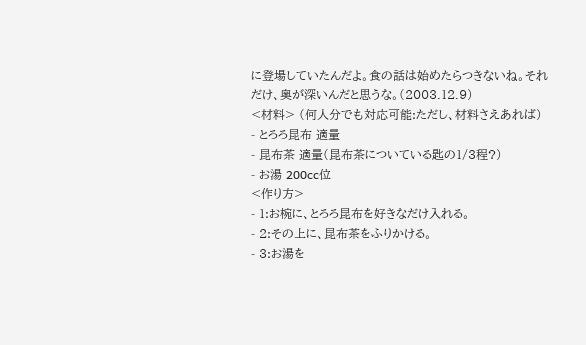に登場していたんだよ。食の話は始めたらつきないね。それだけ、奥が深いんだと思うな。(2003.12.9)
<材料> (何人分でも対応可能:ただし、材料さえあれば)
- とろろ昆布 適量
- 昆布茶 適量(昆布茶についている匙の1/3程?)
- お湯 200cc位
<作り方>
- 1:お椀に、とろろ昆布を好きなだけ入れる。
- 2:その上に、昆布茶をふりかける。
- 3:お湯を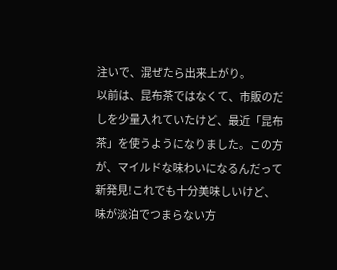注いで、混ぜたら出来上がり。
以前は、昆布茶ではなくて、市販のだしを少量入れていたけど、最近「昆布茶」を使うようになりました。この方が、マイルドな味わいになるんだって新発見!これでも十分美味しいけど、味が淡泊でつまらない方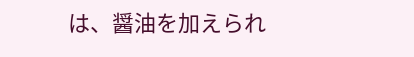は、醤油を加えられ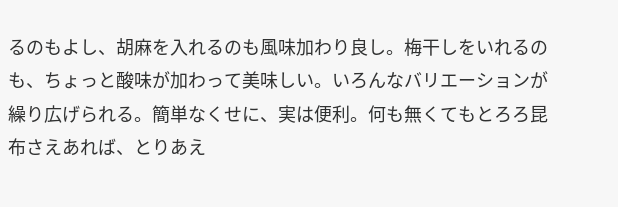るのもよし、胡麻を入れるのも風味加わり良し。梅干しをいれるのも、ちょっと酸味が加わって美味しい。いろんなバリエーションが繰り広げられる。簡単なくせに、実は便利。何も無くてもとろろ昆布さえあれば、とりあえ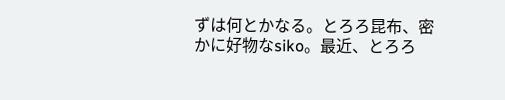ずは何とかなる。とろろ昆布、密かに好物なsiko。最近、とろろ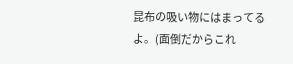昆布の吸い物にはまってるよ。(面倒だからこれ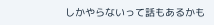しかやらないって話もあるかも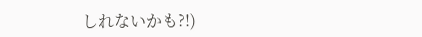しれないかも?!)